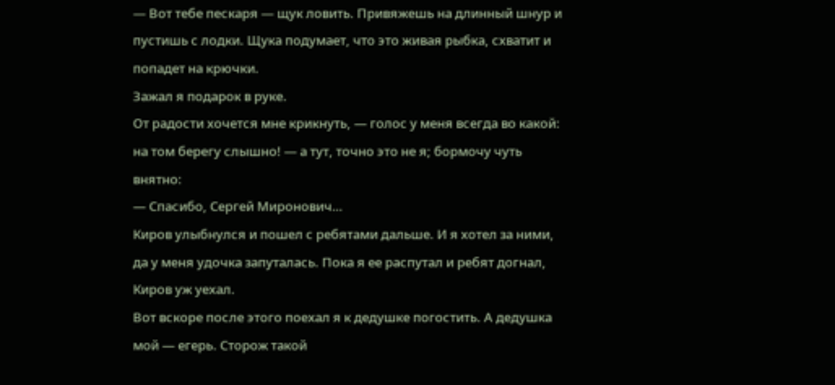— Вот тебе пескаря — щук ловить. Привяжешь на длинный шнур и пустишь с лодки. Щука подумает, что это живая рыбка, схватит и попадет на крючки.
Зажал я подарок в руке.
От радости хочется мне крикнуть, — голос у меня всегда во какой: на том берегу слышно! — а тут, точно это не я; бормочу чуть внятно:
— Спасибо, Сергей Миронович…
Киров улыбнулся и пошел с ребятами дальше. И я хотел за ними, да у меня удочка запуталась. Пока я ее распутал и ребят догнал, Киров уж уехал.
Вот вскоре после этого поехал я к дедушке погостить. А дедушка мой — егерь. Сторож такой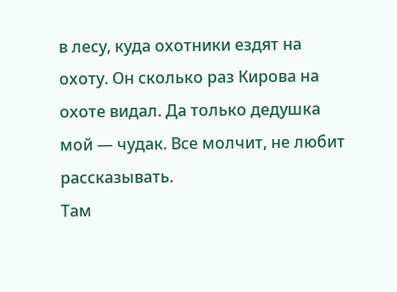в лесу, куда охотники ездят на охоту. Он сколько раз Кирова на охоте видал. Да только дедушка мой — чудак. Все молчит, не любит рассказывать.
Там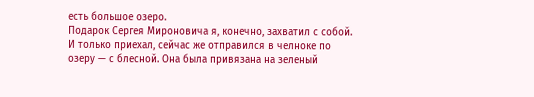есть большое озеро.
Подарок Сергея Мироновича я, конечно, захватил с собой.
И только приехал, сейчас же отправился в челноке по озеру — с блесной. Она была привязана на зеленый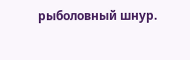рыболовный шнур.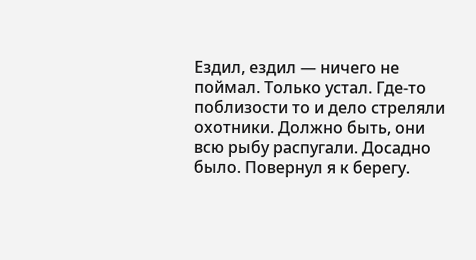Ездил, ездил — ничего не поймал. Только устал. Где-то поблизости то и дело стреляли охотники. Должно быть, они всю рыбу распугали. Досадно было. Повернул я к берегу.